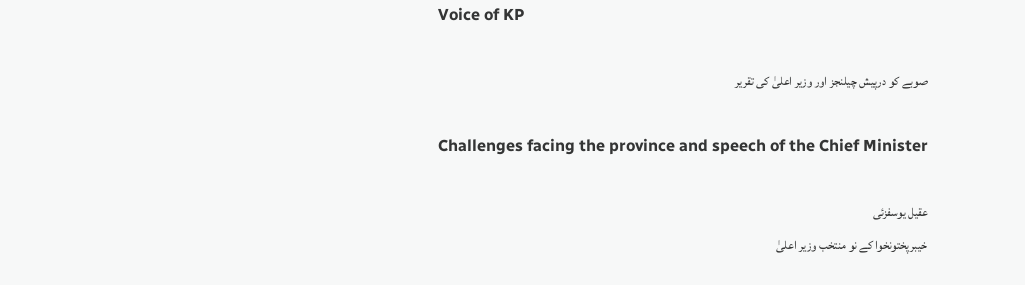Voice of KP

صوبے کو درپیش چیلنجز اور وزیر اعلیٰ کی تقریر

Challenges facing the province and speech of the Chief Minister

عقیل یوسفزئی
خیبرپختونخوا کے نو منتخب وزیر اعلیٰ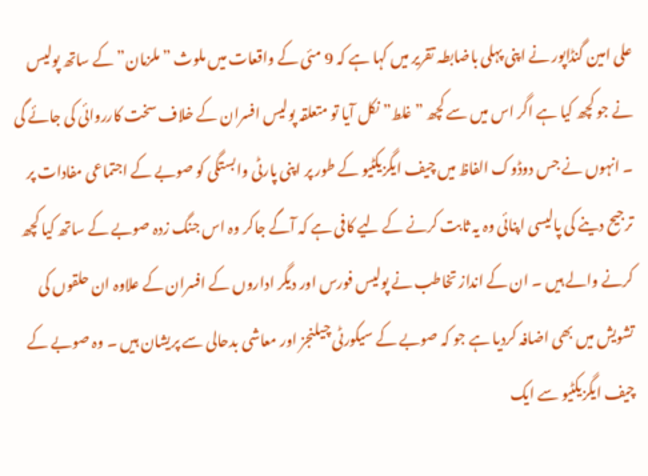علی امین گنڈاپور نے اپنی پہلی باضابطہ تقریر میں کہا ہے کہ 9 مئی کے واقعات میں ملوث ” ملزمان” کے ساتھ پولیس نے جو کچھ کیا ہے اگر اس میں سے کچھ ” غلط” نکل آیا تو متعلقہ پولیس افسران کے خلاف سخت کارروائی کی جائے گی ۔ انہوں نے جس دوڈوک الفاظ میں چیف ایگزیکٹیو کے طور پر اپنی پارٹی وابستگی کو صوبے کے اجتماعی مفادات پر ترجیح دینے کی پالیسی اپنائی وہ یہ ثابت کرنے کے لیے کافی ہے کہ آگے جاکر وہ اس جنگ زدہ صوبے کے ساتھ کیا کچھ کرنے والے ہیں ۔ ان کے انداز تخاطب نے پولیس فورس اور دیگر اداروں کے افسران کے علاوہ ان حلقوں کی تشویش میں بھی اضافہ کردیا ہے جو کہ صوبے کے سیکورٹی چیلنجز اور معاشی بدحالی سے پریشان ہیں ۔ وہ صوبے کے چیف ایگزیکٹیو سے ایک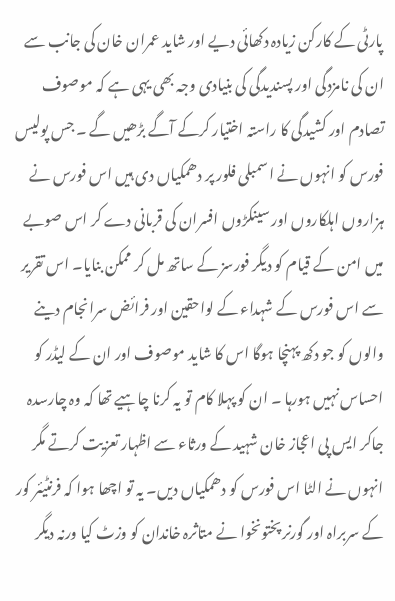پارٹی کے کارکن زیادہ دکھائی دیے اور شاید عمران خان کی جانب سے ان کی نامزدگی اور پسندیدگی کی بنیادی وجہ بھی یہی ہے کہ موصوف تصادم اور کشیدگی کا راستہ اختیار کرکے آگے بڑھیں گے ۔ جس پولیس فورس کو انہوں نے اسمبلی فلور پر دھمکیاں دی ہیں اس فورس نے ہزاروں اہلکاروں اور سینکڑوں افسران کی قربانی دے کر اس صوبے میں امن کے قیام کو دیگر فورسز کے ساتھ مل کر ممکن بنایا۔ اس تقریر سے اس فورس کے شہداء کے لواحقین اور فرائض سرانجام دینے والوں کو جو دکھ پہنچا ہوگا اس کا شاید موصوف اور ان کے لیڈر کو احساس نہیں ہورہا ۔ ان کو پہلا کام تو یہ کرنا چاہیے تھا کہ وہ چارسدہ جاکر ایس پی اعجاز خان شہید کے ورثاء سے اظہار تعزیت کرتے مگر انہوں نے الٹا اس فورس کو دھمکیاں دیں۔ یہ تو اچھا ہوا کہ فرنٹیئر کور کے سربراہ اور گورنر پختونخوا نے متاثرہ خاندان کو وزٹ کیا ورنہ دیگر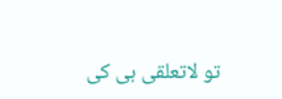تو لاتعلقی ہی کی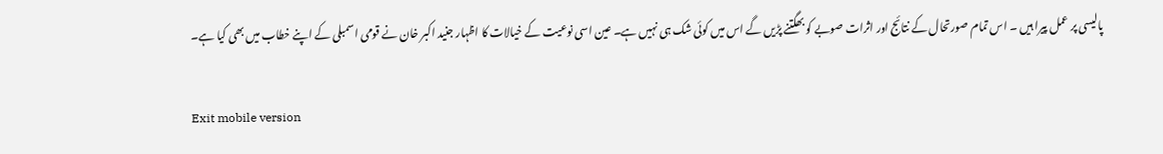پالیسی پر عمل پیرا ہیں ۔ اس تمام صورتحال کے نتائج اور اثرات صوبے کو بھگتنے پڑیں گے اس میں کوئی شک ہی نہیں ہے۔ عین اسی نوعیت کے خیالات کا اظہار جنید اکبر خان نے قومی اسمبلی کے اپنے خطاب میں بھی کیا ہے۔

Exit mobile version